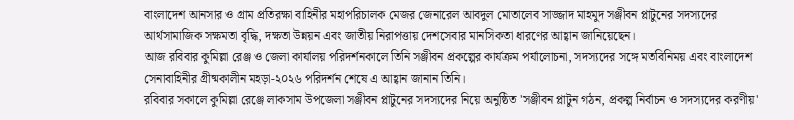বাংলাদেশ আনসার ও গ্রাম প্রতিরক্ষা বাহিনীর মহাপরিচালক মেজর জেনারেল আবদুল মোতালেব সাজ্জাদ মাহমুদ সঞ্জীবন প্লাটুনের সদস্যদের আর্থসামাজিক সক্ষমতা বৃদ্ধি, দক্ষতা উন্নয়ন এবং জাতীয় নিরাপত্তায় দেশসেবার মানসিকতা ধারণের আহ্বান জানিয়েছেন।
আজ রবিবার কুমিল্লা রেঞ্জ ও জেলা কার্যালয় পরিদর্শনকালে তিনি সঞ্জীবন প্রকল্পের কার্যক্রম পর্যালোচনা, সদস্যদের সঙ্গে মতবিনিময় এবং বাংলাদেশ সেনাবাহিনীর গ্রীষ্মকালীন মহড়া-২০২৬ পরিদর্শন শেষে এ আহ্বান জানান তিনি।
রবিবার সকালে কুমিল্লা রেঞ্জে লাকসাম উপজেলা সঞ্জীবন প্লাটুনের সদস্যদের নিয়ে অনুষ্ঠিত 'সঞ্জীবন প্লাটুন গঠন, প্রকল্প নির্বাচন ও সদস্যদের করণীয়'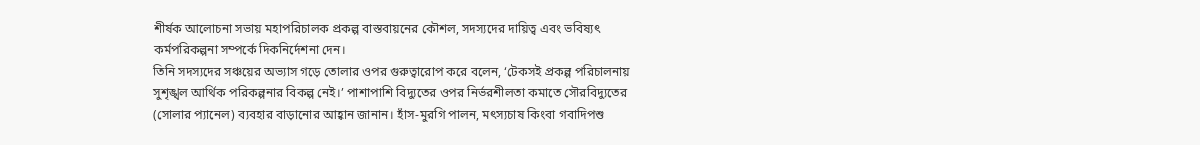শীর্ষক আলোচনা সভায় মহাপরিচালক প্রকল্প বাস্তবায়নের কৌশল, সদস্যদের দায়িত্ব এবং ভবিষ্যৎ কর্মপরিকল্পনা সম্পর্কে দিকনির্দেশনা দেন।
তিনি সদস্যদের সঞ্চয়ের অভ্যাস গড়ে তোলার ওপর গুরুত্বারোপ করে বলেন, ‘টেকসই প্রকল্প পরিচালনায় সুশৃঙ্খল আর্থিক পরিকল্পনার বিকল্প নেই।’ পাশাপাশি বিদ্যুতের ওপর নির্ভরশীলতা কমাতে সৌরবিদ্যুতের (সোলার প্যানেল) ব্যবহার বাড়ানোর আহ্বান জানান। হাঁস-মুরগি পালন, মৎস্যচাষ কিংবা গবাদিপশু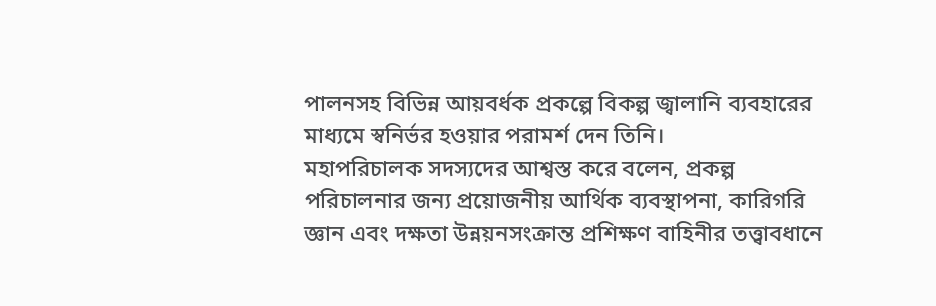পালনসহ বিভিন্ন আয়বর্ধক প্রকল্পে বিকল্প জ্বালানি ব্যবহারের মাধ্যমে স্বনির্ভর হওয়ার পরামর্শ দেন তিনি।
মহাপরিচালক সদস্যদের আশ্বস্ত করে বলেন, প্রকল্প পরিচালনার জন্য প্রয়োজনীয় আর্থিক ব্যবস্থাপনা, কারিগরি জ্ঞান এবং দক্ষতা উন্নয়নসংক্রান্ত প্রশিক্ষণ বাহিনীর তত্ত্বাবধানে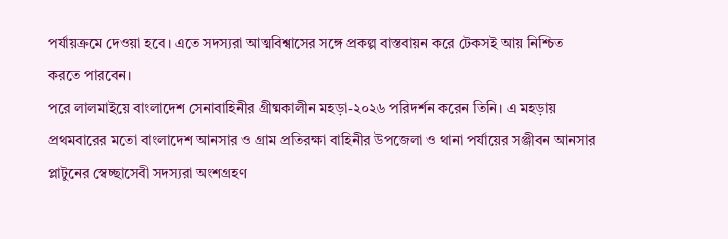পর্যায়ক্রমে দেওয়া হবে। এতে সদস্যরা আত্মবিশ্বাসের সঙ্গে প্রকল্প বাস্তবায়ন করে টেকসই আয় নিশ্চিত করতে পারবেন।
পরে লালমাইয়ে বাংলাদেশ সেনাবাহিনীর গ্রীষ্মকালীন মহড়া-২০২৬ পরিদর্শন করেন তিনি। এ মহড়ায় প্রথমবারের মতো বাংলাদেশ আনসার ও গ্রাম প্রতিরক্ষা বাহিনীর উপজেলা ও থানা পর্যায়ের সঞ্জীবন আনসার প্লাটুনের স্বেচ্ছাসেবী সদস্যরা অংশগ্রহণ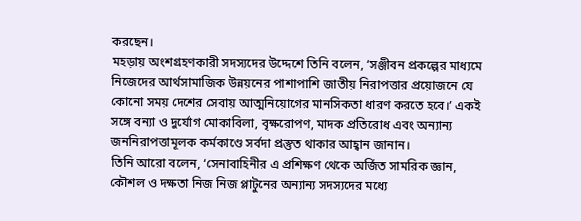করছেন।
মহড়ায় অংশগ্রহণকারী সদস্যদের উদ্দেশে তিনি বলেন, ‘সঞ্জীবন প্রকল্পের মাধ্যমে নিজেদের আর্থসামাজিক উন্নয়নের পাশাপাশি জাতীয় নিরাপত্তার প্রয়োজনে যে কোনো সময় দেশের সেবায় আত্মনিয়োগের মানসিকতা ধারণ করতে হবে।’ একই সঙ্গে বন্যা ও দুর্যোগ মোকাবিলা, বৃক্ষরোপণ, মাদক প্রতিরোধ এবং অন্যান্য জননিরাপত্তামূলক কর্মকাণ্ডে সর্বদা প্রস্তুত থাকার আহ্বান জানান।
তিনি আরো বলেন, ‘সেনাবাহিনীর এ প্রশিক্ষণ থেকে অর্জিত সামরিক জ্ঞান, কৌশল ও দক্ষতা নিজ নিজ প্লাটুনের অন্যান্য সদস্যদের মধ্যে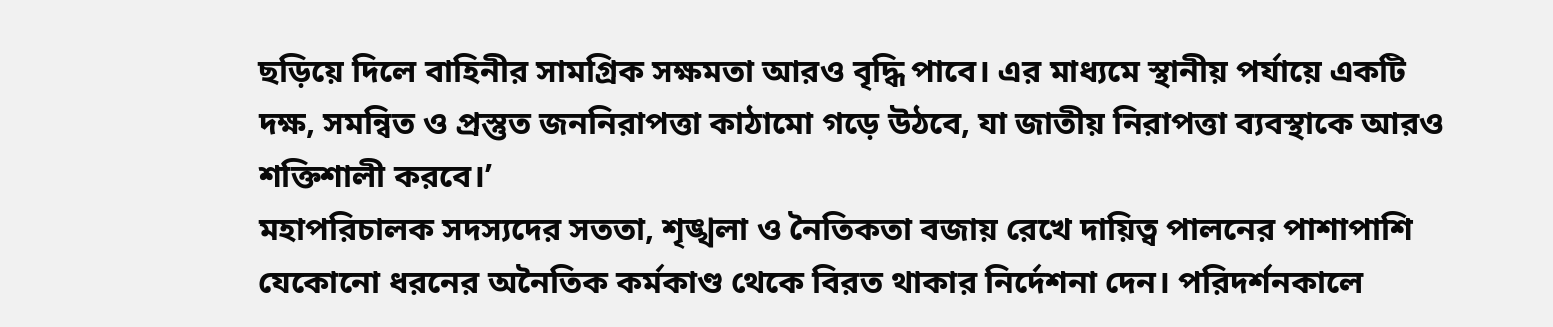ছড়িয়ে দিলে বাহিনীর সামগ্রিক সক্ষমতা আরও বৃদ্ধি পাবে। এর মাধ্যমে স্থানীয় পর্যায়ে একটি দক্ষ, সমন্বিত ও প্রস্তুত জননিরাপত্তা কাঠামো গড়ে উঠবে, যা জাতীয় নিরাপত্তা ব্যবস্থাকে আরও শক্তিশালী করবে।’
মহাপরিচালক সদস্যদের সততা, শৃঙ্খলা ও নৈতিকতা বজায় রেখে দায়িত্ব পালনের পাশাপাশি যেকোনো ধরনের অনৈতিক কর্মকাণ্ড থেকে বিরত থাকার নির্দেশনা দেন। পরিদর্শনকালে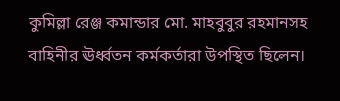কুমিল্লা রেঞ্জ কমান্ডার মো. মাহবুবুর রহমানসহ বাহিনীর ঊর্ধ্বতন কর্মকর্তারা উপস্থিত ছিলেন।